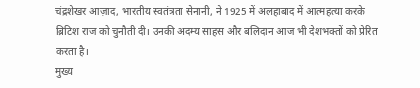चंद्रशेखर आज़ाद, भारतीय स्वतंत्रता सेनानी, ने 1925 में अलहाबाद में आत्महत्या करके ब्रिटिश राज को चुनौती दी। उनकी अदम्य साहस और बलिदान आज भी देशभक्तों को प्रेरित करता है।
मुख्य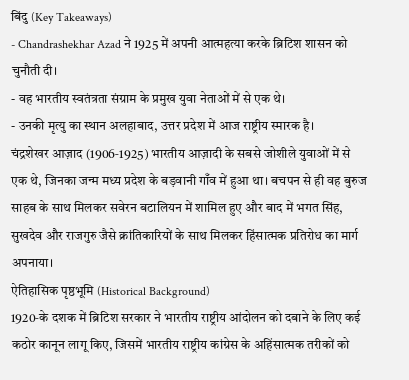बिंदु (Key Takeaways)
- Chandrashekhar Azad ने 1925 में अपनी आत्महत्या करके ब्रिटिश शासन को चुनौती दी।
- वह भारतीय स्वतंत्रता संग्राम के प्रमुख युवा नेताओं में से एक थे।
- उनकी मृत्यु का स्थान अलहाबाद, उत्तर प्रदेश में आज राष्ट्रीय स्मारक है।
चंद्रशेखर आज़ाद (1906‑1925) भारतीय आज़ादी के सबसे जोशीले युवाओं में से एक थे, जिनका जन्म मध्य प्रदेश के बड़वानी गाँव में हुआ था। बचपन से ही वह बुरुज साहब के साथ मिलकर सवेरन बटालियन में शामिल हुए और बाद में भगत सिंह, सुखदेव और राजगुरु जैसे क्रांतिकारियों के साथ मिलकर हिंसात्मक प्रतिरोध का मार्ग अपनाया।
ऐतिहासिक पृष्ठभूमि (Historical Background)
1920‑के दशक में ब्रिटिश सरकार ने भारतीय राष्ट्रीय आंदोलन को दबाने के लिए कई कठोर कानून लागू किए, जिसमें भारतीय राष्ट्रीय कांग्रेस के अहिंसात्मक तरीकों को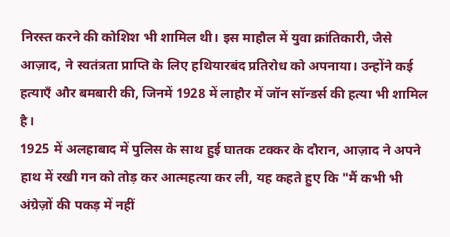निरस्त करने की कोशिश भी शामिल थी। इस माहौल में युवा क्रांतिकारी, जैसे आज़ाद, ने स्वतंत्रता प्राप्ति के लिए हथियारबंद प्रतिरोध को अपनाया। उन्होंने कई हत्याएँ और बमबारी की, जिनमें 1928 में लाहौर में जॉन सॉन्डर्स की हत्या भी शामिल है।
1925 में अलहाबाद में पुलिस के साथ हुई घातक टक्कर के दौरान, आज़ाद ने अपने हाथ में रखी गन को तोड़ कर आत्महत्या कर ली, यह कहते हुए कि "मैं कभी भी अंग्रेज़ों की पकड़ में नहीं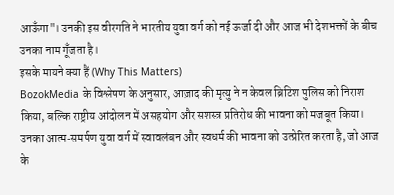आऊँगा"। उनकी इस वीरगति ने भारतीय युवा वर्ग को नई ऊर्जा दी और आज भी देशभक्तों के बीच उनका नाम गूँजता है।
इसके मायने क्या हैं (Why This Matters)
BozokMedia के विश्लेषण के अनुसार, आज़ाद की मृत्यु ने न केवल ब्रिटिश पुलिस को निराश किया, बल्कि राष्ट्रीय आंदोलन में असहयोग और सशस्त्र प्रतिरोध की भावना को मजबूत किया। उनका आत्म‑समर्पण युवा वर्ग में स्वावलंबन और स्वधर्म की भावना को उत्प्रेरित करता है, जो आज के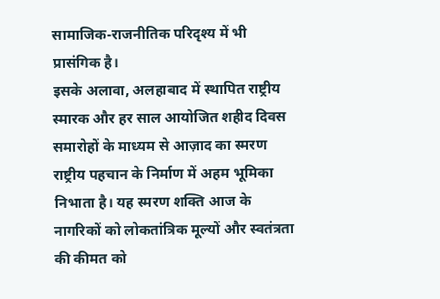सामाजिक-राजनीतिक परिदृश्य में भी प्रासंगिक है।
इसके अलावा, अलहाबाद में स्थापित राष्ट्रीय स्मारक और हर साल आयोजित शहीद दिवस समारोहों के माध्यम से आज़ाद का स्मरण राष्ट्रीय पहचान के निर्माण में अहम भूमिका निभाता है। यह स्मरण शक्ति आज के नागरिकों को लोकतांत्रिक मूल्यों और स्वतंत्रता की कीमत को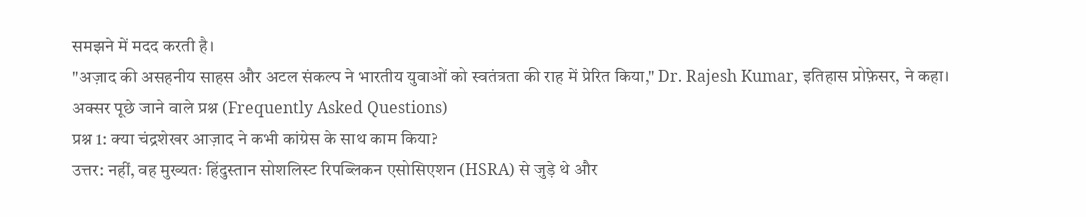समझने में मदद करती है।
"अज़ाद की असहनीय साहस और अटल संकल्प ने भारतीय युवाओं को स्वतंत्रता की राह में प्रेरित किया," Dr. Rajesh Kumar, इतिहास प्रोफ़ेसर, ने कहा।
अक्सर पूछे जाने वाले प्रश्न (Frequently Asked Questions)
प्रश्न 1: क्या चंद्रशेखर आज़ाद ने कभी कांग्रेस के साथ काम किया?
उत्तर: नहीं, वह मुख्यतः हिंदुस्तान सोशलिस्ट रिपब्लिकन एसोसिएशन (HSRA) से जुड़े थे और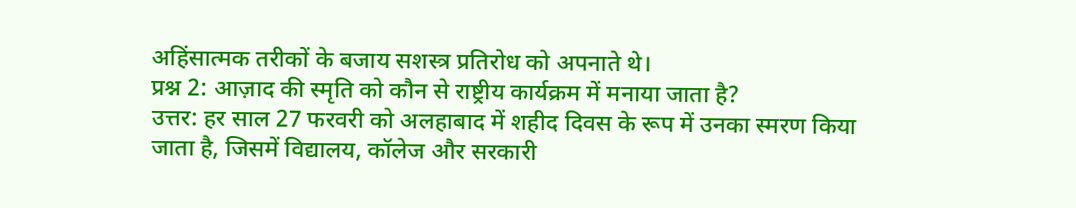अहिंसात्मक तरीकों के बजाय सशस्त्र प्रतिरोध को अपनाते थे।
प्रश्न 2: आज़ाद की स्मृति को कौन से राष्ट्रीय कार्यक्रम में मनाया जाता है?
उत्तर: हर साल 27 फरवरी को अलहाबाद में शहीद दिवस के रूप में उनका स्मरण किया जाता है, जिसमें विद्यालय, कॉलेज और सरकारी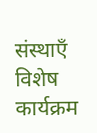संस्थाएँ विशेष कार्यक्रम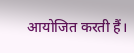आयोजित करती हैं।